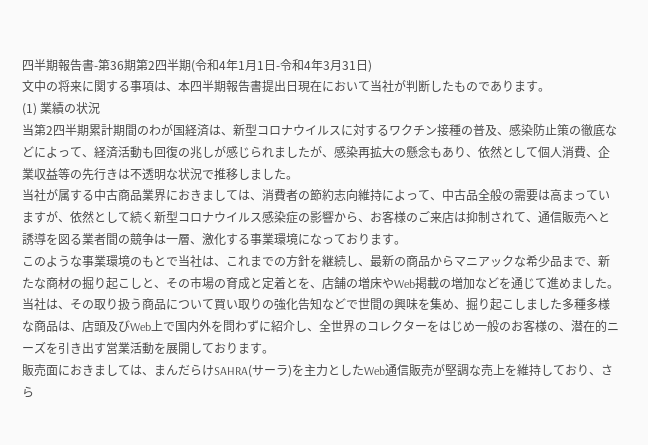四半期報告書-第36期第2四半期(令和4年1月1日-令和4年3月31日)
文中の将来に関する事項は、本四半期報告書提出日現在において当社が判断したものであります。
(1) 業績の状況
当第2四半期累計期間のわが国経済は、新型コロナウイルスに対するワクチン接種の普及、感染防止策の徹底などによって、経済活動も回復の兆しが感じられましたが、感染再拡大の懸念もあり、依然として個人消費、企業収益等の先行きは不透明な状況で推移しました。
当社が属する中古商品業界におきましては、消費者の節約志向維持によって、中古品全般の需要は高まっていますが、依然として続く新型コロナウイルス感染症の影響から、お客様のご来店は抑制されて、通信販売へと誘導を図る業者間の競争は一層、激化する事業環境になっております。
このような事業環境のもとで当社は、これまでの方針を継続し、最新の商品からマニアックな希少品まで、新たな商材の掘り起こしと、その市場の育成と定着とを、店舗の増床やWeb掲載の増加などを通じて進めました。当社は、その取り扱う商品について買い取りの強化告知などで世間の興味を集め、掘り起こしました多種多様な商品は、店頭及びWeb上で国内外を問わずに紹介し、全世界のコレクターをはじめ一般のお客様の、潜在的ニーズを引き出す営業活動を展開しております。
販売面におきましては、まんだらけSAHRA(サーラ)を主力としたWeb通信販売が堅調な売上を維持しており、さら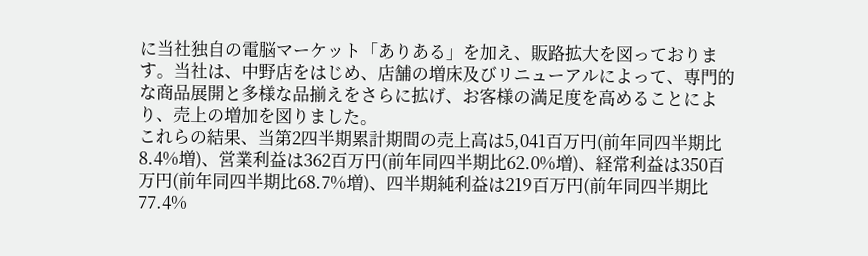に当社独自の電脳マーケット「ありある」を加え、販路拡大を図っております。当社は、中野店をはじめ、店舗の増床及びリニューアルによって、専門的な商品展開と多様な品揃えをさらに拡げ、お客様の満足度を高めることにより、売上の増加を図りました。
これらの結果、当第2四半期累計期間の売上高は5,041百万円(前年同四半期比8.4%増)、営業利益は362百万円(前年同四半期比62.0%増)、経常利益は350百万円(前年同四半期比68.7%増)、四半期純利益は219百万円(前年同四半期比77.4%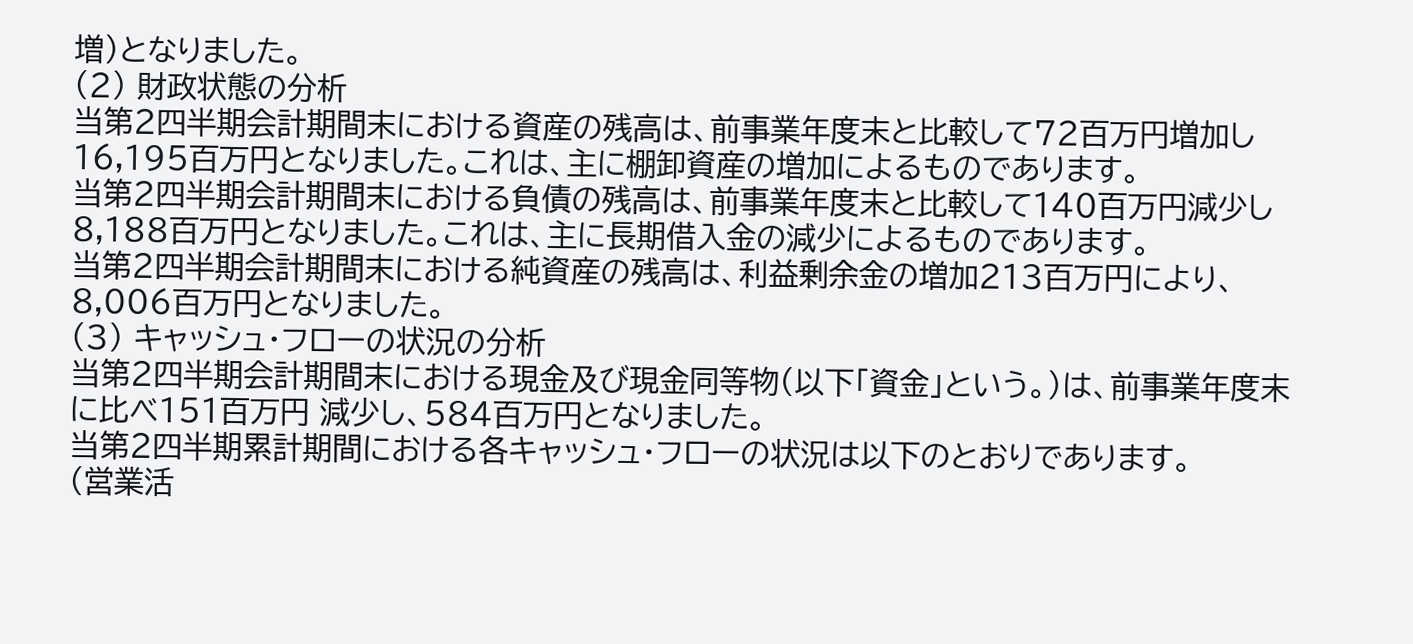増)となりました。
(2) 財政状態の分析
当第2四半期会計期間末における資産の残高は、前事業年度末と比較して72百万円増加し16,195百万円となりました。これは、主に棚卸資産の増加によるものであります。
当第2四半期会計期間末における負債の残高は、前事業年度末と比較して140百万円減少し8,188百万円となりました。これは、主に長期借入金の減少によるものであります。
当第2四半期会計期間末における純資産の残高は、利益剰余金の増加213百万円により、8,006百万円となりました。
(3) キャッシュ・フローの状況の分析
当第2四半期会計期間末における現金及び現金同等物(以下「資金」という。)は、前事業年度末に比べ151百万円 減少し、584百万円となりました。
当第2四半期累計期間における各キャッシュ・フローの状況は以下のとおりであります。
(営業活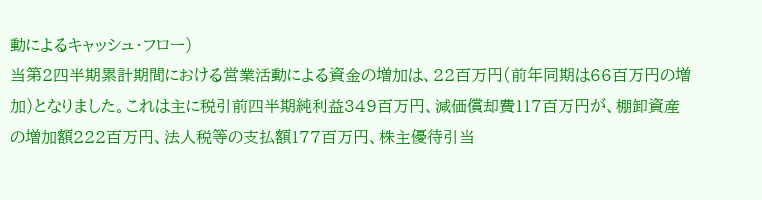動によるキャッシュ・フロー)
当第2四半期累計期間における営業活動による資金の増加は、22百万円(前年同期は66百万円の増加)となりました。これは主に税引前四半期純利益349百万円、減価償却費117百万円が、棚卸資産の増加額222百万円、法人税等の支払額177百万円、株主優待引当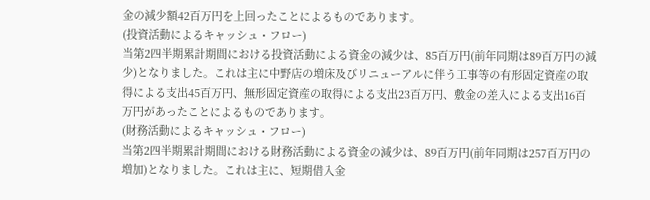金の減少額42百万円を上回ったことによるものであります。
(投資活動によるキャッシュ・フロー)
当第2四半期累計期間における投資活動による資金の減少は、85百万円(前年同期は89百万円の減少)となりました。これは主に中野店の増床及びリニューアルに伴う工事等の有形固定資産の取得による支出45百万円、無形固定資産の取得による支出23百万円、敷金の差入による支出16百万円があったことによるものであります。
(財務活動によるキャッシュ・フロー)
当第2四半期累計期間における財務活動による資金の減少は、89百万円(前年同期は257百万円の増加)となりました。これは主に、短期借入金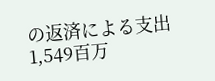の返済による支出1,549百万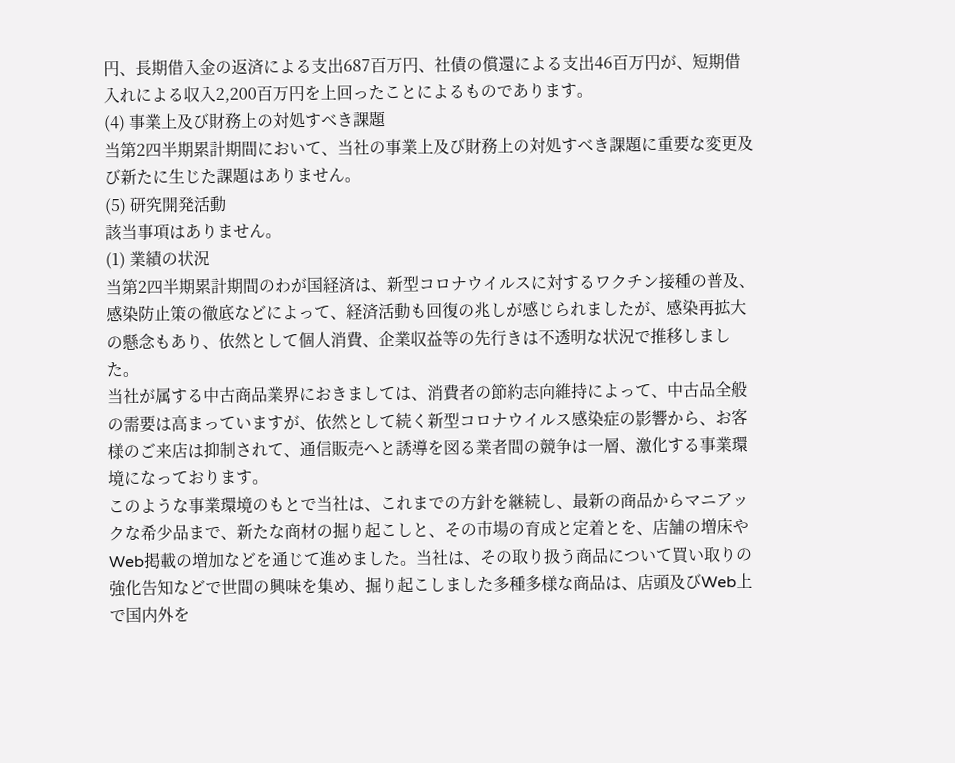円、長期借入金の返済による支出687百万円、社債の償還による支出46百万円が、短期借入れによる収入2,200百万円を上回ったことによるものであります。
(4) 事業上及び財務上の対処すべき課題
当第2四半期累計期間において、当社の事業上及び財務上の対処すべき課題に重要な変更及び新たに生じた課題はありません。
(5) 研究開発活動
該当事項はありません。
(1) 業績の状況
当第2四半期累計期間のわが国経済は、新型コロナウイルスに対するワクチン接種の普及、感染防止策の徹底などによって、経済活動も回復の兆しが感じられましたが、感染再拡大の懸念もあり、依然として個人消費、企業収益等の先行きは不透明な状況で推移しました。
当社が属する中古商品業界におきましては、消費者の節約志向維持によって、中古品全般の需要は高まっていますが、依然として続く新型コロナウイルス感染症の影響から、お客様のご来店は抑制されて、通信販売へと誘導を図る業者間の競争は一層、激化する事業環境になっております。
このような事業環境のもとで当社は、これまでの方針を継続し、最新の商品からマニアックな希少品まで、新たな商材の掘り起こしと、その市場の育成と定着とを、店舗の増床やWeb掲載の増加などを通じて進めました。当社は、その取り扱う商品について買い取りの強化告知などで世間の興味を集め、掘り起こしました多種多様な商品は、店頭及びWeb上で国内外を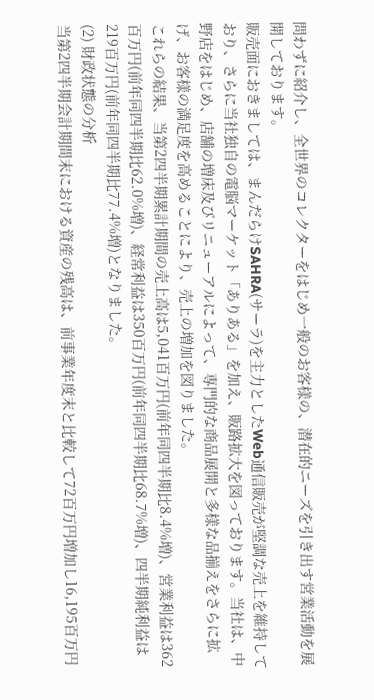問わずに紹介し、全世界のコレクターをはじめ一般のお客様の、潜在的ニーズを引き出す営業活動を展開しております。
販売面におきましては、まんだらけSAHRA(サーラ)を主力としたWeb通信販売が堅調な売上を維持しており、さらに当社独自の電脳マーケット「ありある」を加え、販路拡大を図っております。当社は、中野店をはじめ、店舗の増床及びリニューアルによって、専門的な商品展開と多様な品揃えをさらに拡げ、お客様の満足度を高めることにより、売上の増加を図りました。
これらの結果、当第2四半期累計期間の売上高は5,041百万円(前年同四半期比8.4%増)、営業利益は362百万円(前年同四半期比62.0%増)、経常利益は350百万円(前年同四半期比68.7%増)、四半期純利益は219百万円(前年同四半期比77.4%増)となりました。
(2) 財政状態の分析
当第2四半期会計期間末における資産の残高は、前事業年度末と比較して72百万円増加し16,195百万円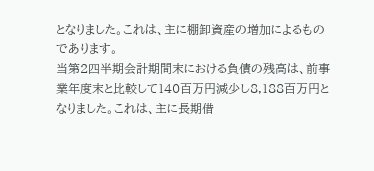となりました。これは、主に棚卸資産の増加によるものであります。
当第2四半期会計期間末における負債の残高は、前事業年度末と比較して140百万円減少し8,188百万円となりました。これは、主に長期借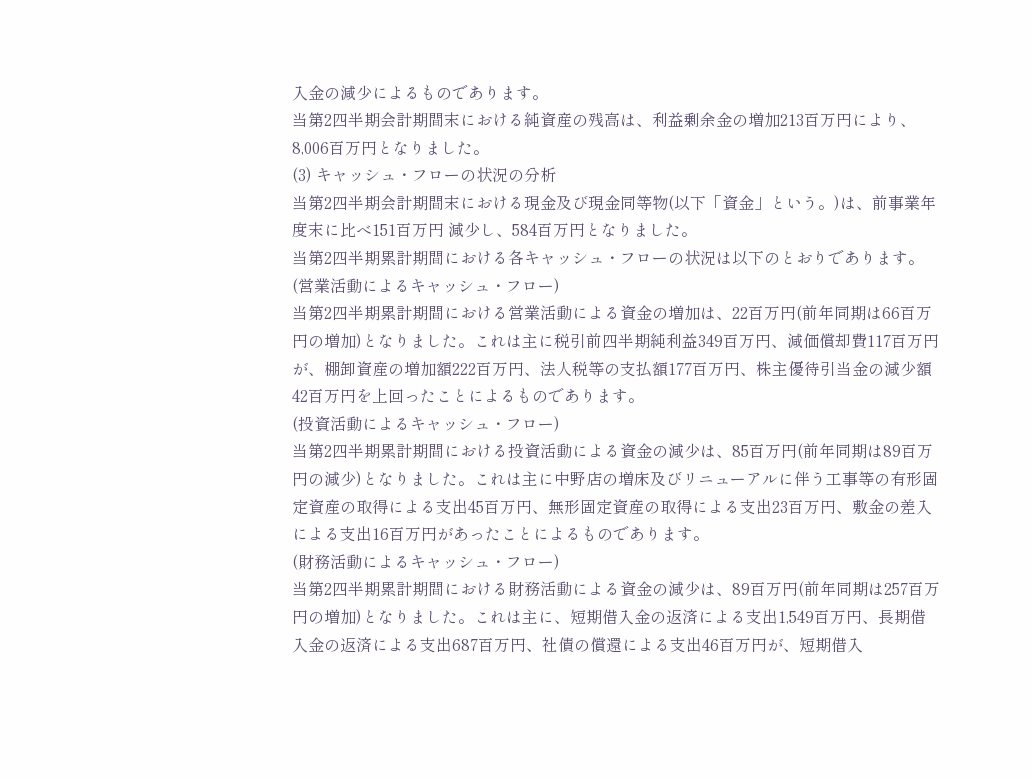入金の減少によるものであります。
当第2四半期会計期間末における純資産の残高は、利益剰余金の増加213百万円により、8,006百万円となりました。
(3) キャッシュ・フローの状況の分析
当第2四半期会計期間末における現金及び現金同等物(以下「資金」という。)は、前事業年度末に比べ151百万円 減少し、584百万円となりました。
当第2四半期累計期間における各キャッシュ・フローの状況は以下のとおりであります。
(営業活動によるキャッシュ・フロー)
当第2四半期累計期間における営業活動による資金の増加は、22百万円(前年同期は66百万円の増加)となりました。これは主に税引前四半期純利益349百万円、減価償却費117百万円が、棚卸資産の増加額222百万円、法人税等の支払額177百万円、株主優待引当金の減少額42百万円を上回ったことによるものであります。
(投資活動によるキャッシュ・フロー)
当第2四半期累計期間における投資活動による資金の減少は、85百万円(前年同期は89百万円の減少)となりました。これは主に中野店の増床及びリニューアルに伴う工事等の有形固定資産の取得による支出45百万円、無形固定資産の取得による支出23百万円、敷金の差入による支出16百万円があったことによるものであります。
(財務活動によるキャッシュ・フロー)
当第2四半期累計期間における財務活動による資金の減少は、89百万円(前年同期は257百万円の増加)となりました。これは主に、短期借入金の返済による支出1,549百万円、長期借入金の返済による支出687百万円、社債の償還による支出46百万円が、短期借入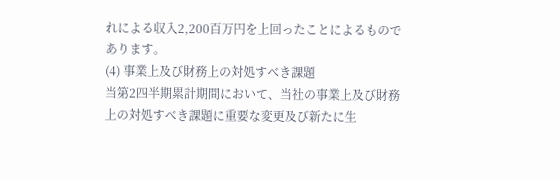れによる収入2,200百万円を上回ったことによるものであります。
(4) 事業上及び財務上の対処すべき課題
当第2四半期累計期間において、当社の事業上及び財務上の対処すべき課題に重要な変更及び新たに生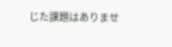じた課題はありませ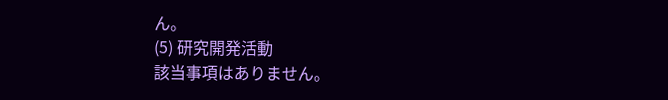ん。
(5) 研究開発活動
該当事項はありません。